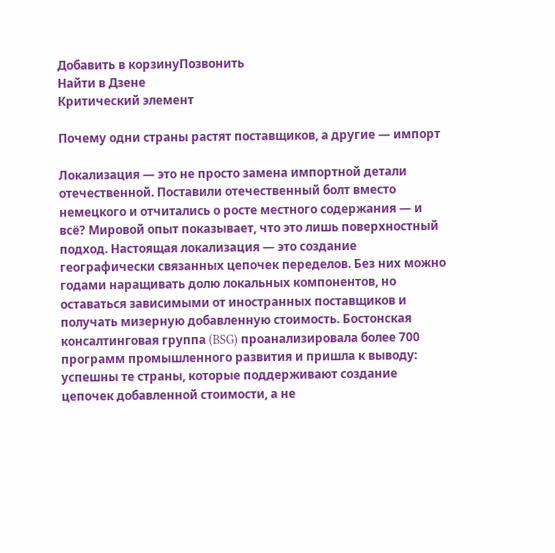Добавить в корзинуПозвонить
Найти в Дзене
Критический элемент

Почему одни страны растят поставщиков, а другие — импорт

Локализация — это не просто замена импортной детали отечественной. Поставили отечественный болт вместо немецкого и отчитались о росте местного содержания — и всё? Мировой опыт показывает, что это лишь поверхностный подход. Настоящая локализация — это создание географически связанных цепочек переделов. Без них можно годами наращивать долю локальных компонентов, но оставаться зависимыми от иностранных поставщиков и получать мизерную добавленную стоимость. Бостонская консалтинговая группа (BSG) проанализировала более 700 программ промышленного развития и пришла к выводу: успешны те страны, которые поддерживают создание цепочек добавленной стоимости, а не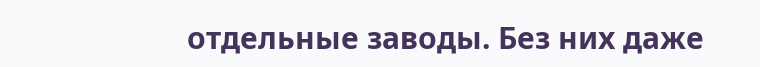отдельные заводы. Без них даже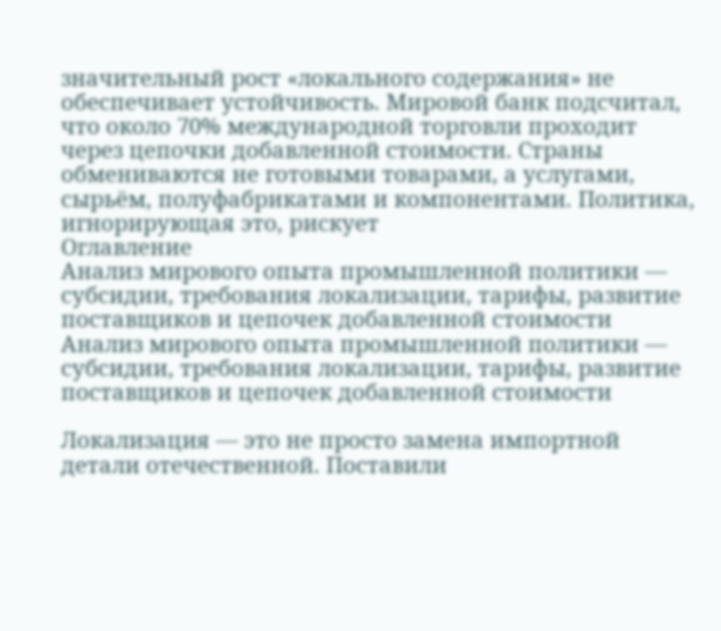значительный рост «локального содержания» не обеспечивает устойчивость. Мировой банк подсчитал, что около 70% международной торговли проходит через цепочки добавленной стоимости. Страны обмениваются не готовыми товарами, а услугами, сырьём, полуфабрикатами и компонентами. Политика, игнорирующая это, рискует
Оглавление
Анализ мирового опыта промышленной политики — субсидии, требования локализации, тарифы, развитие поставщиков и цепочек добавленной стоимости
Анализ мирового опыта промышленной политики — субсидии, требования локализации, тарифы, развитие поставщиков и цепочек добавленной стоимости

Локализация — это не просто замена импортной детали отечественной. Поставили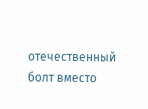отечественный болт вместо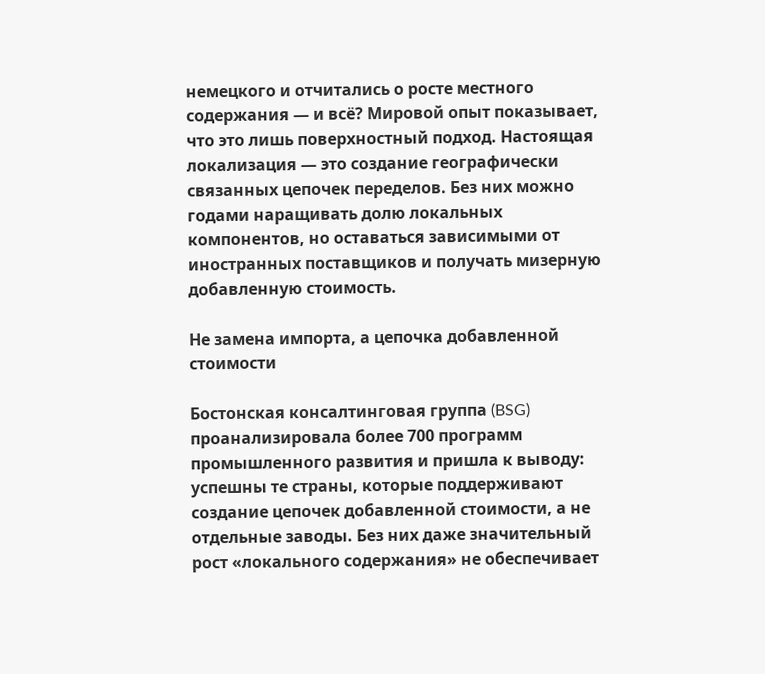немецкого и отчитались о росте местного содержания — и всё? Мировой опыт показывает, что это лишь поверхностный подход. Настоящая локализация — это создание географически связанных цепочек переделов. Без них можно годами наращивать долю локальных компонентов, но оставаться зависимыми от иностранных поставщиков и получать мизерную добавленную стоимость.

Не замена импорта, а цепочка добавленной стоимости

Бостонская консалтинговая группа (BSG) проанализировала более 700 программ промышленного развития и пришла к выводу: успешны те страны, которые поддерживают создание цепочек добавленной стоимости, а не отдельные заводы. Без них даже значительный рост «локального содержания» не обеспечивает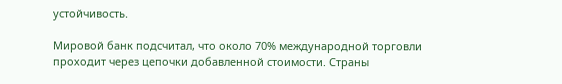устойчивость.

Мировой банк подсчитал, что около 70% международной торговли проходит через цепочки добавленной стоимости. Страны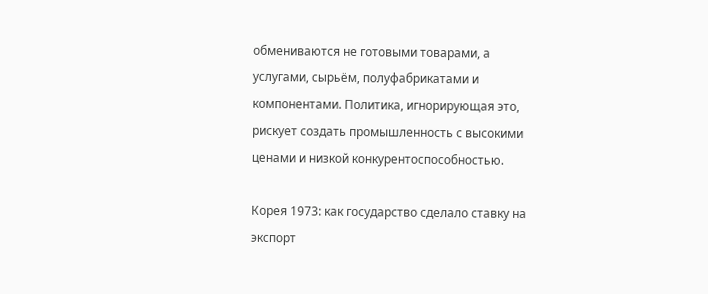обмениваются не готовыми товарами, а услугами, сырьём, полуфабрикатами и компонентами. Политика, игнорирующая это, рискует создать промышленность с высокими ценами и низкой конкурентоспособностью.

Корея 1973: как государство сделало ставку на экспорт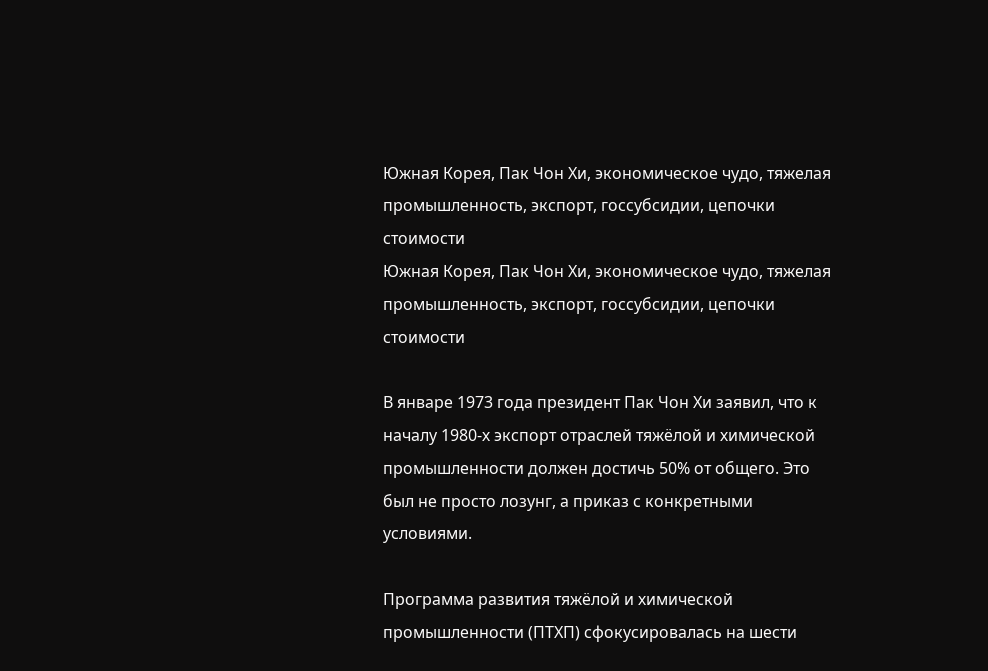Южная Корея, Пак Чон Хи, экономическое чудо, тяжелая промышленность, экспорт, госсубсидии, цепочки стоимости
Южная Корея, Пак Чон Хи, экономическое чудо, тяжелая промышленность, экспорт, госсубсидии, цепочки стоимости

В январе 1973 года президент Пак Чон Хи заявил, что к началу 1980-х экспорт отраслей тяжёлой и химической промышленности должен достичь 50% от общего. Это был не просто лозунг, а приказ с конкретными условиями.

Программа развития тяжёлой и химической промышленности (ПТХП) сфокусировалась на шести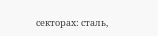секторах: сталь,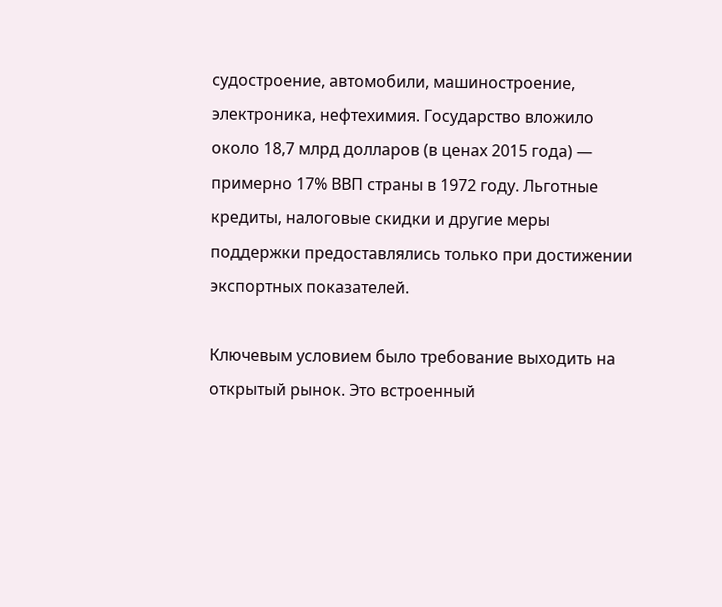судостроение, автомобили, машиностроение, электроника, нефтехимия. Государство вложило около 18,7 млрд долларов (в ценах 2015 года) — примерно 17% ВВП страны в 1972 году. Льготные кредиты, налоговые скидки и другие меры поддержки предоставлялись только при достижении экспортных показателей.

Ключевым условием было требование выходить на открытый рынок. Это встроенный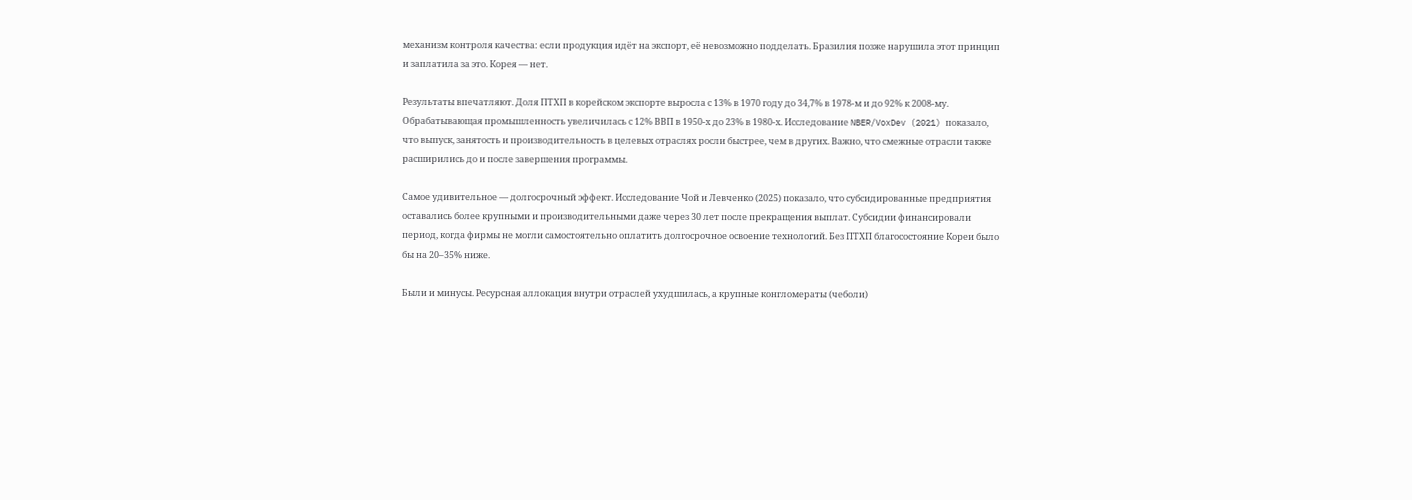механизм контроля качества: если продукция идёт на экспорт, её невозможно подделать. Бразилия позже нарушила этот принцип и заплатила за это. Корея — нет.

Результаты впечатляют. Доля ПТХП в корейском экспорте выросла с 13% в 1970 году до 34,7% в 1978-м и до 92% к 2008-му. Обрабатывающая промышленность увеличилась с 12% ВВП в 1950-х до 23% в 1980-х. Исследование NBER/VoxDev (2021) показало, что выпуск, занятость и производительность в целевых отраслях росли быстрее, чем в других. Важно, что смежные отрасли также расширились до и после завершения программы.

Самое удивительное — долгосрочный эффект. Исследование Чой и Левченко (2025) показало, что субсидированные предприятия оставались более крупными и производительными даже через 30 лет после прекращения выплат. Субсидии финансировали период, когда фирмы не могли самостоятельно оплатить долгосрочное освоение технологий. Без ПТХП благосостояние Кореи было бы на 20–35% ниже.

Были и минусы. Ресурсная аллокация внутри отраслей ухудшилась, а крупные конгломераты (чеболи)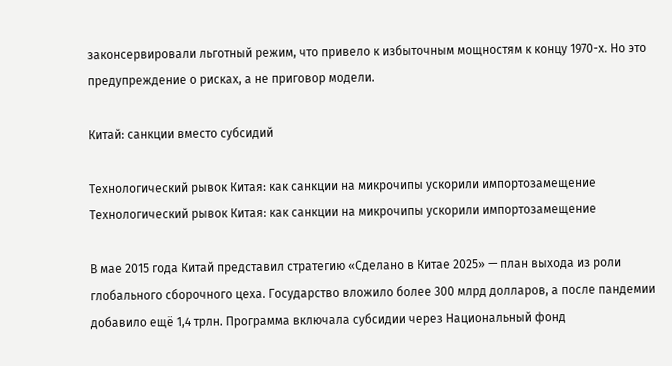законсервировали льготный режим, что привело к избыточным мощностям к концу 1970-х. Но это предупреждение о рисках, а не приговор модели.

Китай: санкции вместо субсидий

Технологический рывок Китая: как санкции на микрочипы ускорили импортозамещение
Технологический рывок Китая: как санкции на микрочипы ускорили импортозамещение

В мае 2015 года Китай представил стратегию «Сделано в Китае 2025» — план выхода из роли глобального сборочного цеха. Государство вложило более 300 млрд долларов, а после пандемии добавило ещё 1,4 трлн. Программа включала субсидии через Национальный фонд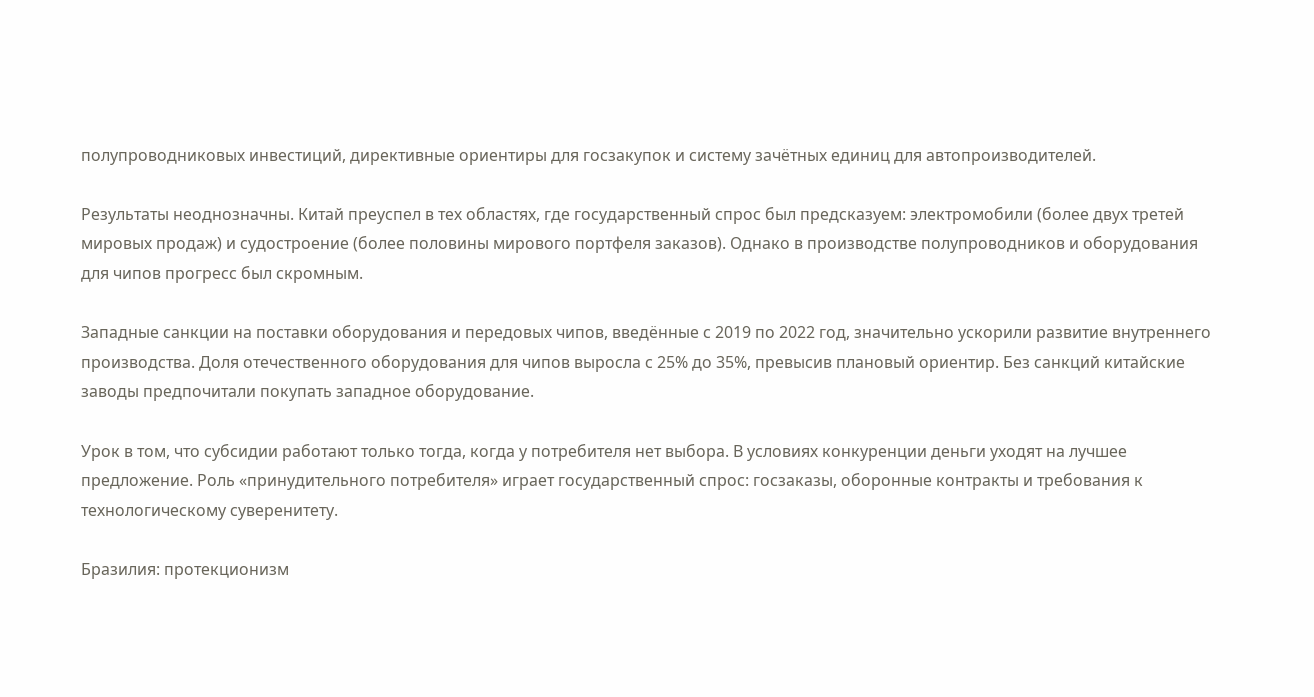полупроводниковых инвестиций, директивные ориентиры для госзакупок и систему зачётных единиц для автопроизводителей.

Результаты неоднозначны. Китай преуспел в тех областях, где государственный спрос был предсказуем: электромобили (более двух третей мировых продаж) и судостроение (более половины мирового портфеля заказов). Однако в производстве полупроводников и оборудования для чипов прогресс был скромным.

Западные санкции на поставки оборудования и передовых чипов, введённые с 2019 по 2022 год, значительно ускорили развитие внутреннего производства. Доля отечественного оборудования для чипов выросла с 25% до 35%, превысив плановый ориентир. Без санкций китайские заводы предпочитали покупать западное оборудование.

Урок в том, что субсидии работают только тогда, когда у потребителя нет выбора. В условиях конкуренции деньги уходят на лучшее предложение. Роль «принудительного потребителя» играет государственный спрос: госзаказы, оборонные контракты и требования к технологическому суверенитету.

Бразилия: протекционизм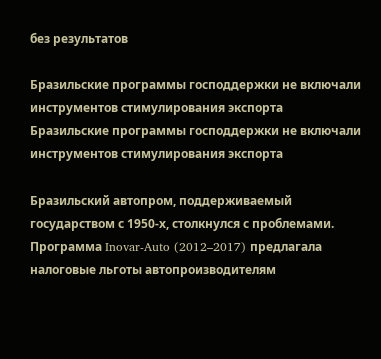без результатов

Бразильские программы господдержки не включали инструментов стимулирования экспорта
Бразильские программы господдержки не включали инструментов стимулирования экспорта

Бразильский автопром, поддерживаемый государством с 1950-х, столкнулся с проблемами. Программа Inovar-Auto (2012–2017) предлагала налоговые льготы автопроизводителям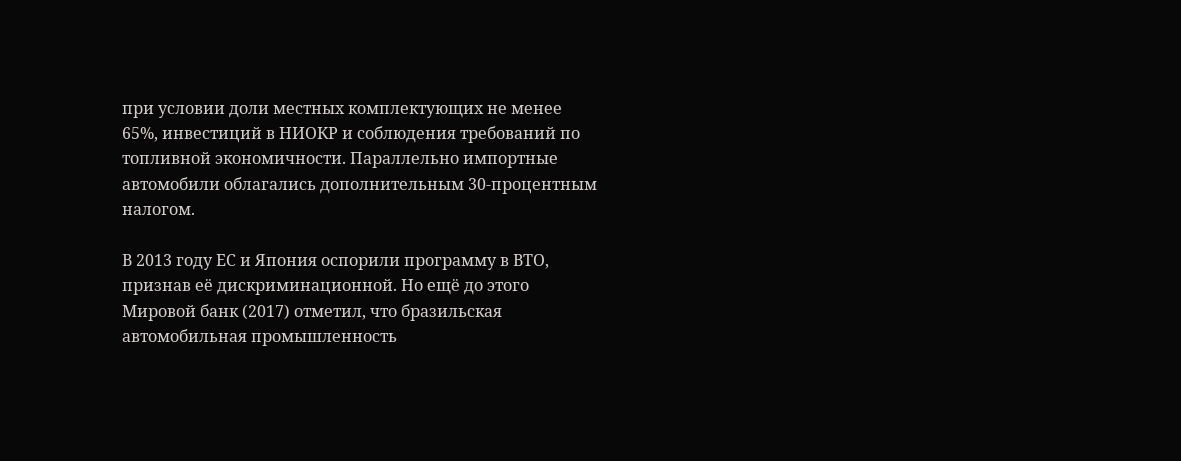при условии доли местных комплектующих не менее 65%, инвестиций в НИОКР и соблюдения требований по топливной экономичности. Параллельно импортные автомобили облагались дополнительным 30-процентным налогом.

В 2013 году ЕС и Япония оспорили программу в ВТО, признав её дискриминационной. Но ещё до этого Мировой банк (2017) отметил, что бразильская автомобильная промышленность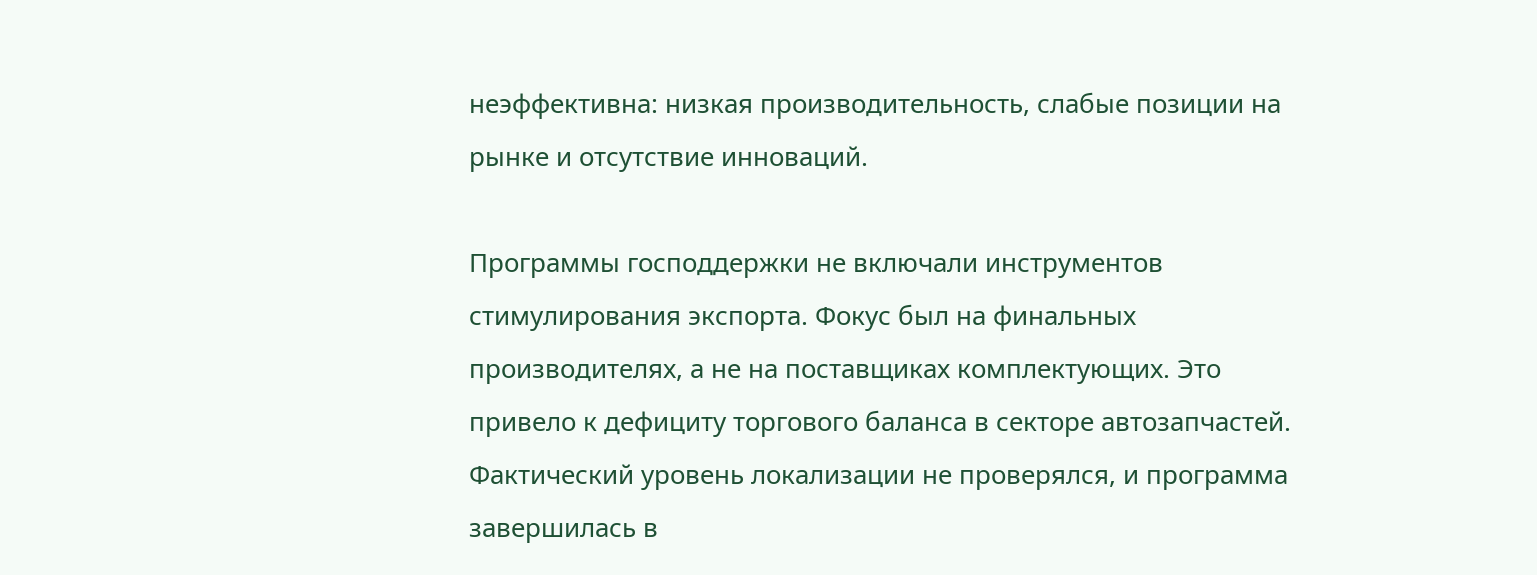неэффективна: низкая производительность, слабые позиции на рынке и отсутствие инноваций.

Программы господдержки не включали инструментов стимулирования экспорта. Фокус был на финальных производителях, а не на поставщиках комплектующих. Это привело к дефициту торгового баланса в секторе автозапчастей. Фактический уровень локализации не проверялся, и программа завершилась в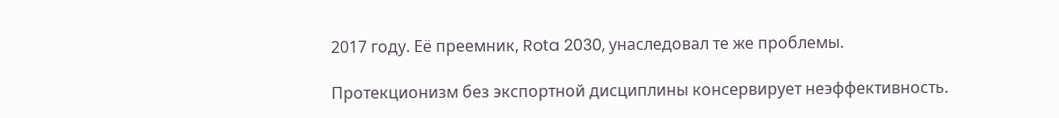2017 году. Её преемник, Rota 2030, унаследовал те же проблемы.

Протекционизм без экспортной дисциплины консервирует неэффективность.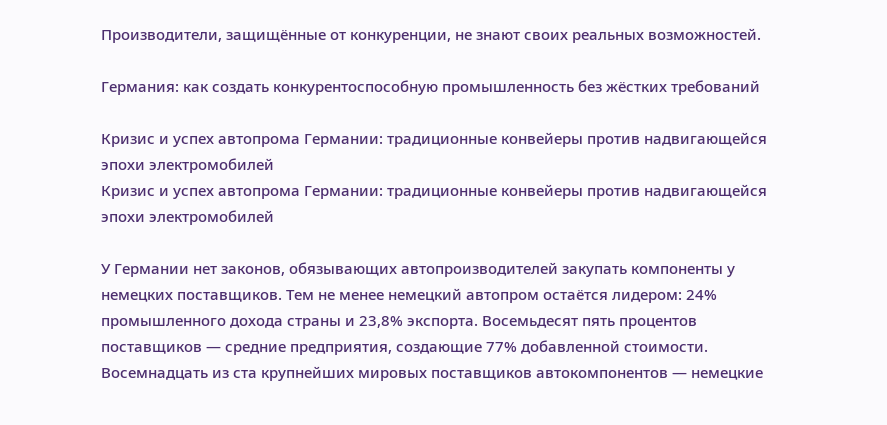Производители, защищённые от конкуренции, не знают своих реальных возможностей.

Германия: как создать конкурентоспособную промышленность без жёстких требований

Кризис и успех автопрома Германии: традиционные конвейеры против надвигающейся эпохи электромобилей
Кризис и успех автопрома Германии: традиционные конвейеры против надвигающейся эпохи электромобилей

У Германии нет законов, обязывающих автопроизводителей закупать компоненты у немецких поставщиков. Тем не менее немецкий автопром остаётся лидером: 24% промышленного дохода страны и 23,8% экспорта. Восемьдесят пять процентов поставщиков — средние предприятия, создающие 77% добавленной стоимости. Восемнадцать из ста крупнейших мировых поставщиков автокомпонентов — немецкие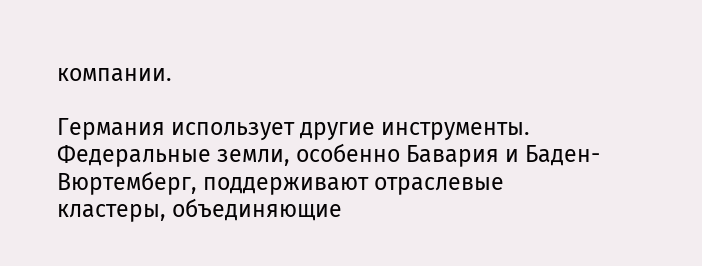компании.

Германия использует другие инструменты. Федеральные земли, особенно Бавария и Баден-Вюртемберг, поддерживают отраслевые кластеры, объединяющие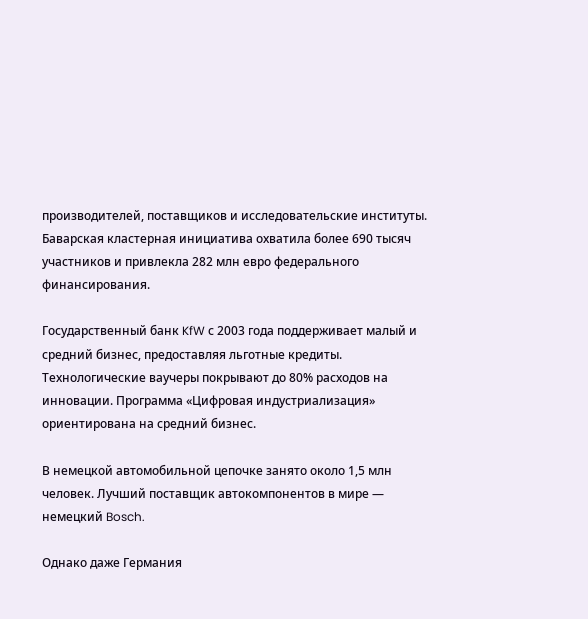производителей, поставщиков и исследовательские институты. Баварская кластерная инициатива охватила более 690 тысяч участников и привлекла 282 млн евро федерального финансирования.

Государственный банк KfW с 2003 года поддерживает малый и средний бизнес, предоставляя льготные кредиты. Технологические ваучеры покрывают до 80% расходов на инновации. Программа «Цифровая индустриализация» ориентирована на средний бизнес.

В немецкой автомобильной цепочке занято около 1,5 млн человек. Лучший поставщик автокомпонентов в мире — немецкий Bosch.

Однако даже Германия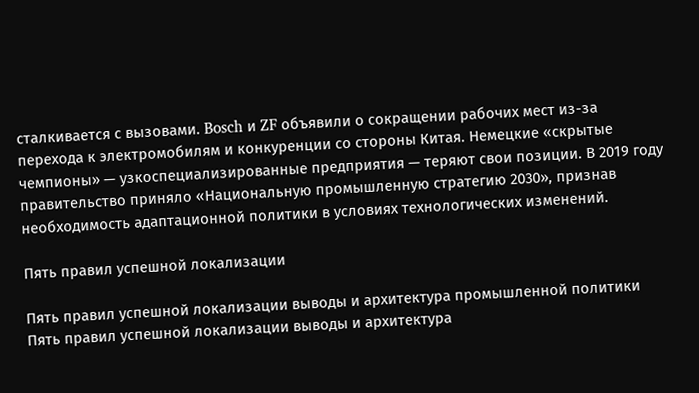сталкивается с вызовами. Bosch и ZF объявили о сокращении рабочих мест из-за перехода к электромобилям и конкуренции со стороны Китая. Немецкие «скрытые чемпионы» — узкоспециализированные предприятия — теряют свои позиции. В 2019 году правительство приняло «Национальную промышленную стратегию 2030», признав необходимость адаптационной политики в условиях технологических изменений.

Пять правил успешной локализации

Пять правил успешной локализации выводы и архитектура промышленной политики
Пять правил успешной локализации выводы и архитектура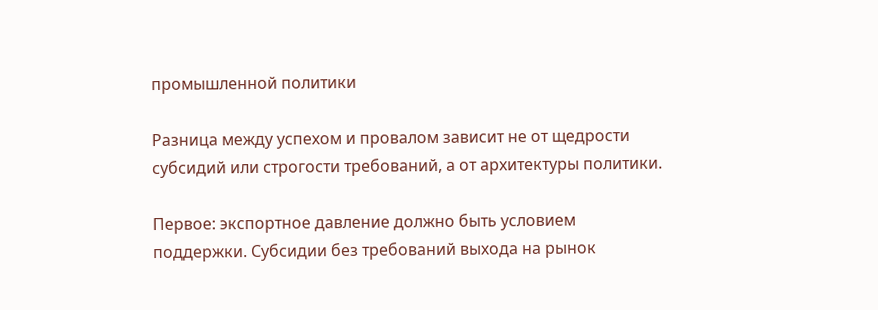промышленной политики

Разница между успехом и провалом зависит не от щедрости субсидий или строгости требований, а от архитектуры политики.

Первое: экспортное давление должно быть условием поддержки. Субсидии без требований выхода на рынок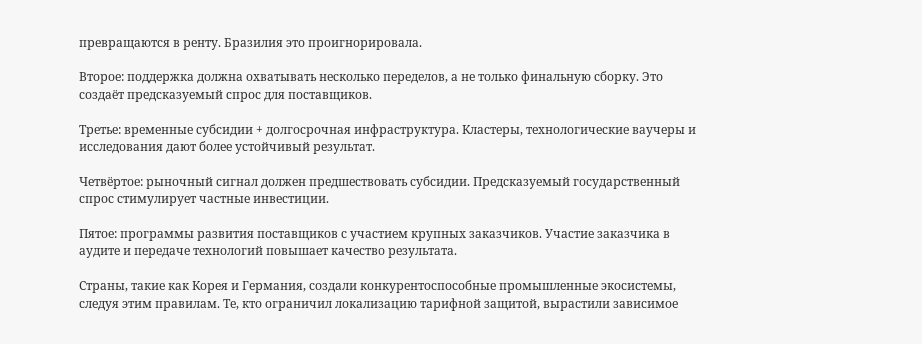превращаются в ренту. Бразилия это проигнорировала.

Второе: поддержка должна охватывать несколько переделов, а не только финальную сборку. Это создаёт предсказуемый спрос для поставщиков.

Третье: временные субсидии + долгосрочная инфраструктура. Кластеры, технологические ваучеры и исследования дают более устойчивый результат.

Четвёртое: рыночный сигнал должен предшествовать субсидии. Предсказуемый государственный спрос стимулирует частные инвестиции.

Пятое: программы развития поставщиков с участием крупных заказчиков. Участие заказчика в аудите и передаче технологий повышает качество результата.

Страны, такие как Корея и Германия, создали конкурентоспособные промышленные экосистемы, следуя этим правилам. Те, кто ограничил локализацию тарифной защитой, вырастили зависимое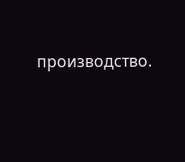производство.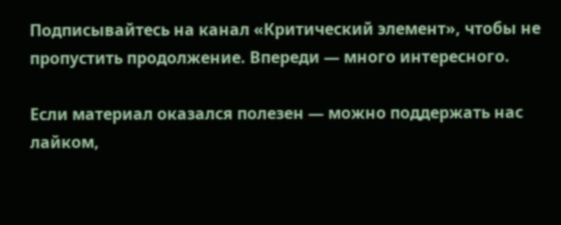Подписывайтесь на канал «Критический элемент», чтобы не пропустить продолжение. Впереди — много интересного.

Если материал оказался полезен — можно поддержать нас лайком,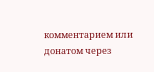комментарием или донатом через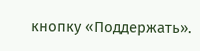кнопку «Поддержать».